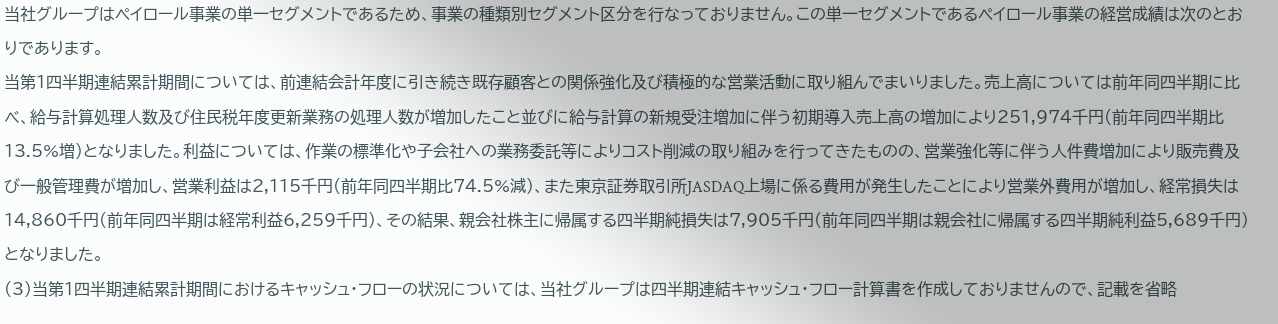当社グループはペイロール事業の単一セグメントであるため、事業の種類別セグメント区分を行なっておりません。この単一セグメントであるペイロール事業の経営成績は次のとおりであります。
当第1四半期連結累計期間については、前連結会計年度に引き続き既存顧客との関係強化及び積極的な営業活動に取り組んでまいりました。売上高については前年同四半期に比べ、給与計算処理人数及び住民税年度更新業務の処理人数が増加したこと並びに給与計算の新規受注増加に伴う初期導入売上高の増加により251,974千円(前年同四半期比13.5%増)となりました。利益については、作業の標準化や子会社への業務委託等によりコスト削減の取り組みを行ってきたものの、営業強化等に伴う人件費増加により販売費及び一般管理費が増加し、営業利益は2,115千円(前年同四半期比74.5%減)、また東京証券取引所JASDAQ上場に係る費用が発生したことにより営業外費用が増加し、経常損失は14,860千円(前年同四半期は経常利益6,259千円)、その結果、親会社株主に帰属する四半期純損失は7,905千円(前年同四半期は親会社に帰属する四半期純利益5,689千円)となりました。
(3)当第1四半期連結累計期間におけるキャッシュ・フローの状況については、当社グループは四半期連結キャッシュ・フロー計算書を作成しておりませんので、記載を省略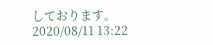しております。
2020/08/11 13:22